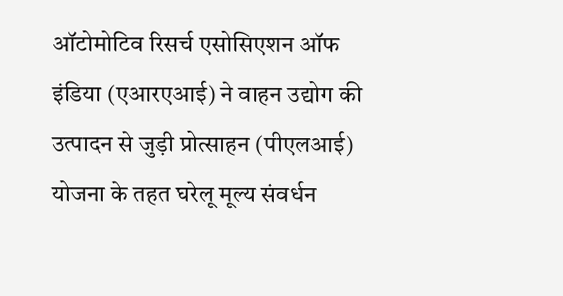ऑटोमोटिव रिसर्च एसोसिएशन ऑफ इंडिया (एआरएआई) ने वाहन उद्योग की उत्पादन से जुड़ी प्रोत्साहन (पीएलआई) योजना के तहत घरेलू मूल्य संवर्धन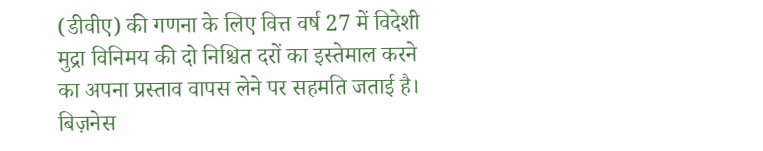(डीवीए) की गणना के लिए वित्त वर्ष 27 में विदेशी मुद्रा विनिमय की दो निश्चित दरों का इस्तेमाल करने का अपना प्रस्ताव वापस लेने पर सहमति जताई है। बिज़नेस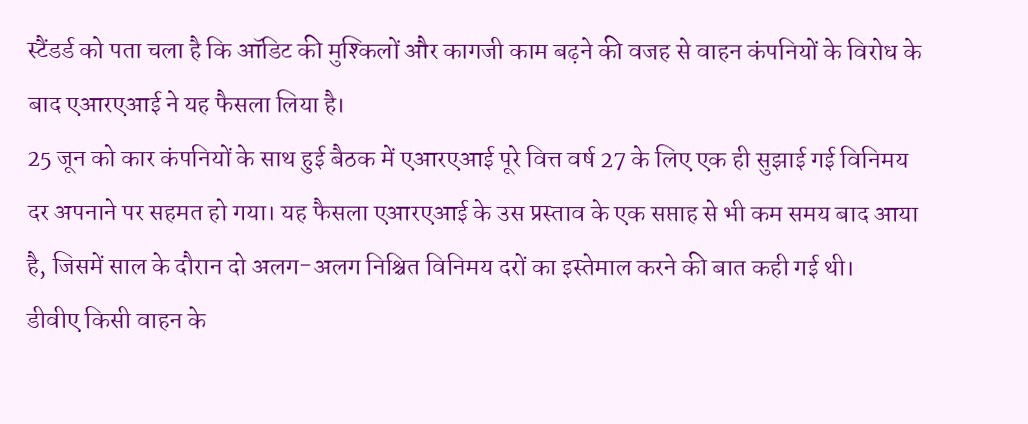स्टैंडर्ड को पता चला है कि ऑडिट की मुश्किलों और कागजी काम बढ़ने की वजह से वाहन कंपनियों के विरोध के बाद एआरएआई ने यह फैसला लिया है।
25 जून को कार कंपनियों के साथ हुई बैठक में एआरएआई पूरे वित्त वर्ष 27 के लिए एक ही सुझाई गई विनिमय दर अपनाने पर सहमत हो गया। यह फैसला एआरएआई के उस प्रस्ताव के एक सप्ताह से भी कम समय बाद आया है, जिसमें साल के दौरान दो अलग-अलग निश्चित विनिमय दरों का इस्तेमाल करने की बात कही गई थी।
डीवीए किसी वाहन के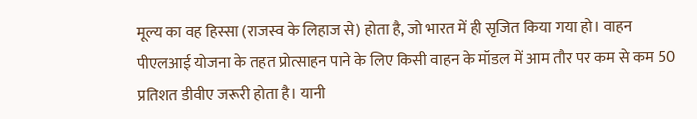मूल्य का वह हिस्सा (राजस्व के लिहाज से) होता है, जो भारत में ही सृजित किया गया हो। वाहन पीएलआई योजना के तहत प्रोत्साहन पाने के लिए किसी वाहन के मॉडल में आम तौर पर कम से कम 50 प्रतिशत डीवीए जरूरी होता है। यानी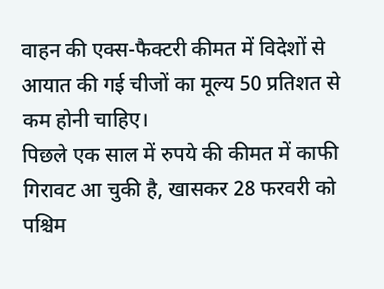वाहन की एक्स-फैक्टरी कीमत में विदेशों से आयात की गई चीजों का मूल्य 50 प्रतिशत से कम होनी चाहिए।
पिछले एक साल में रुपये की कीमत में काफी गिरावट आ चुकी है, खासकर 28 फरवरी को पश्चिम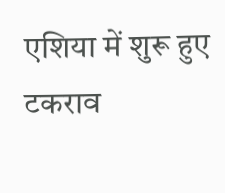एशिया में शुरू हुए टकराव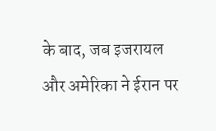के बाद, जब इजरायल और अमेरिका ने ईरान पर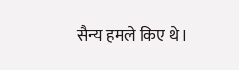सैन्य हमले किए थे।